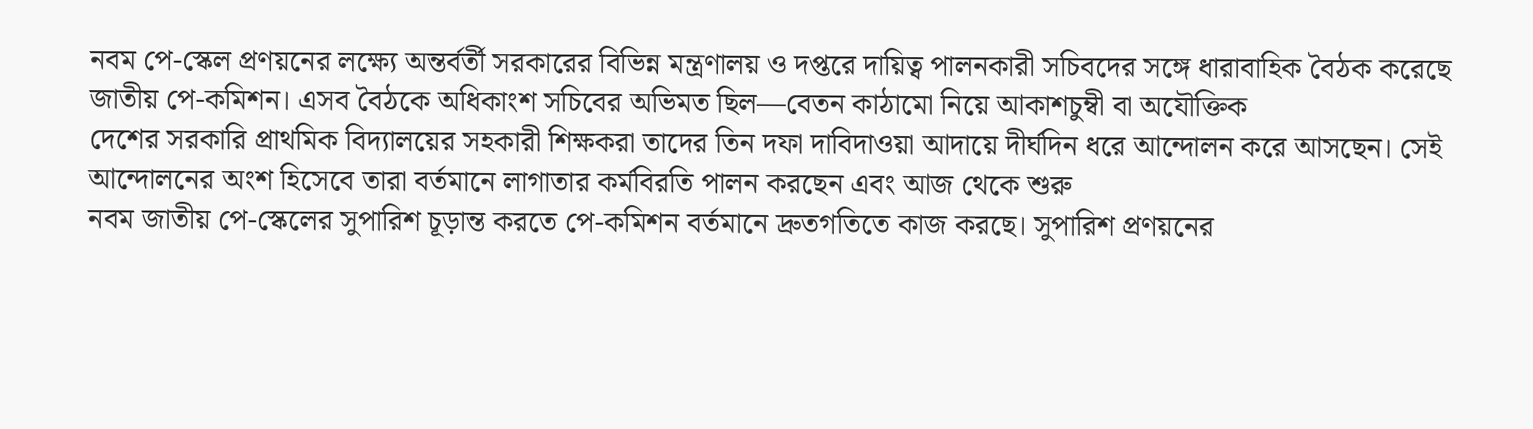নবম পে-স্কেল প্রণয়নের লক্ষ্যে অন্তর্বর্তী সরকারের বিভিন্ন মন্ত্রণালয় ও দপ্তরে দায়িত্ব পালনকারী সচিবদের সঙ্গে ধারাবাহিক বৈঠক করেছে জাতীয় পে-কমিশন। এসব বৈঠকে অধিকাংশ সচিবের অভিমত ছিল—বেতন কাঠামো নিয়ে আকাশচুম্বী বা অযৌক্তিক
দেশের সরকারি প্রাথমিক বিদ্যালয়ের সহকারী শিক্ষকরা তাদের তিন দফা দাবিদাওয়া আদায়ে দীর্ঘদিন ধরে আন্দোলন করে আসছেন। সেই আন্দোলনের অংশ হিসেবে তারা বর্তমানে লাগাতার কর্মবিরতি পালন করছেন এবং আজ থেকে শুরু
নবম জাতীয় পে-স্কেলের সুপারিশ চূড়ান্ত করতে পে-কমিশন বর্তমানে দ্রুতগতিতে কাজ করছে। সুপারিশ প্রণয়নের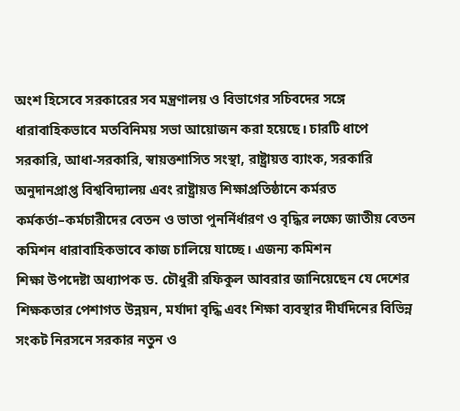অংশ হিসেবে সরকারের সব মন্ত্রণালয় ও বিভাগের সচিবদের সঙ্গে ধারাবাহিকভাবে মতবিনিময় সভা আয়োজন করা হয়েছে। চারটি ধাপে
সরকারি, আধা-সরকারি, স্বায়ত্তশাসিত সংস্থা, রাষ্ট্রায়ত্ত ব্যাংক, সরকারি অনুদানপ্রাপ্ত বিশ্ববিদ্যালয় এবং রাষ্ট্রায়ত্ত শিক্ষাপ্রতিষ্ঠানে কর্মরত কর্মকর্তা–কর্মচারীদের বেতন ও ভাতা পুনর্নির্ধারণ ও বৃদ্ধির লক্ষ্যে জাতীয় বেতন কমিশন ধারাবাহিকভাবে কাজ চালিয়ে যাচ্ছে। এজন্য কমিশন
শিক্ষা উপদেষ্টা অধ্যাপক ড. চৌধুরী রফিকুল আবরার জানিয়েছেন যে দেশের শিক্ষকতার পেশাগত উন্নয়ন, মর্যাদা বৃদ্ধি এবং শিক্ষা ব্যবস্থার দীর্ঘদিনের বিভিন্ন সংকট নিরসনে সরকার নতুন ও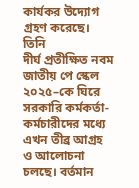কার্যকর উদ্যোগ গ্রহণ করেছে। তিনি
দীর্ঘ প্রতীক্ষিত নবম জাতীয় পে স্কেল ২০২৫–কে ঘিরে সরকারি কর্মকর্তা-কর্মচারীদের মধ্যে এখন তীব্র আগ্রহ ও আলোচনা চলছে। বর্তমান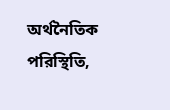অর্থনৈতিক পরিস্থিতি,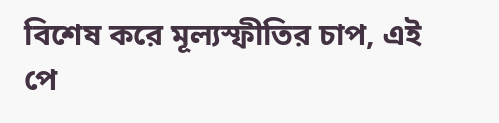বিশেষ করে মূল্যস্ফীতির চাপ, এই পে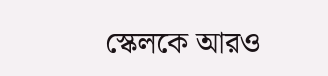স্কেলকে আরও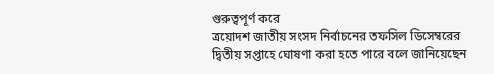গুরুত্বপূর্ণ করে
ত্রয়োদশ জাতীয় সংসদ নির্বাচনের তফসিল ডিসেম্বরের দ্বিতীয় সপ্তাহে ঘোষণা করা হতে পারে বলে জানিয়েছেন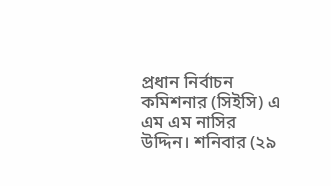প্রধান নির্বাচন কমিশনার (সিইসি) এ এম এম নাসির উদ্দিন। শনিবার (২৯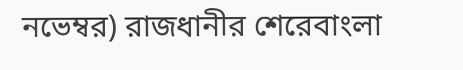নভেম্বর) রাজধানীর শেরেবাংলা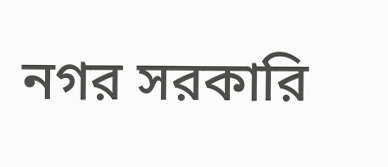নগর সরকারি